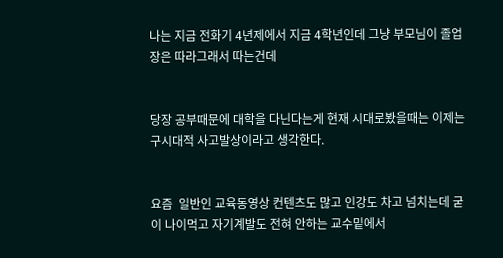나는 지금 전화기 4년제에서 지금 4학년인데 그냥 부모님이 졸업장은 따라그래서 따는건데


당장 공부때문에 대학을 다닌다는게 현재 시대로봤을때는 이제는 구시대적 사고발상이라고 생각한다.


요즘  일반인 교육동영상 컨텐츠도 많고 인강도 차고 넘치는데 굳이 나이먹고 자기계발도 전혀 안하는 교수밑에서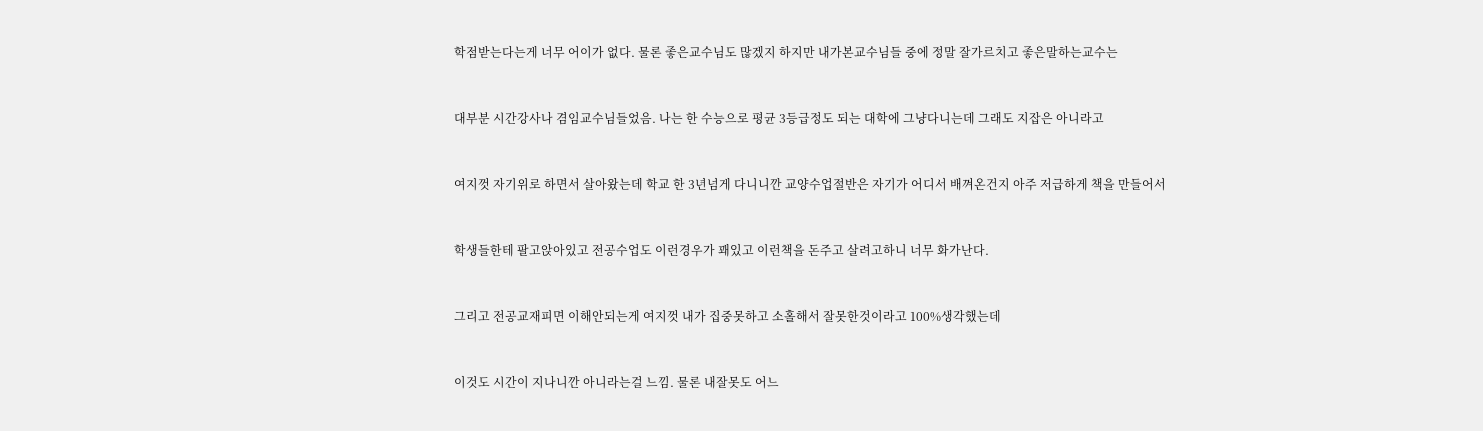학점받는다는게 너무 어이가 없다. 물론 좋은교수님도 많겠지 하지만 내가본교수님들 중에 정말 잘가르치고 좋은말하는교수는


대부분 시간강사나 겸임교수님들었음. 나는 한 수능으로 평균 3등급정도 되는 대학에 그냥다니는데 그래도 지잡은 아니라고


여지껏 자기위로 하면서 살아왔는데 학교 한 3년넘게 다니니깐 교양수업절반은 자기가 어디서 배껴온건지 아주 저급하게 책을 만들어서


학생들한테 팔고앉아있고 전공수업도 이런경우가 꽤있고 이런책을 돈주고 살려고하니 너무 화가난다.


그리고 전공교재피면 이해안되는게 여지껏 내가 집중못하고 소홀해서 잘못한것이라고 100%생각했는데


이것도 시간이 지나니깐 아니라는걸 느낌. 물론 내잘못도 어느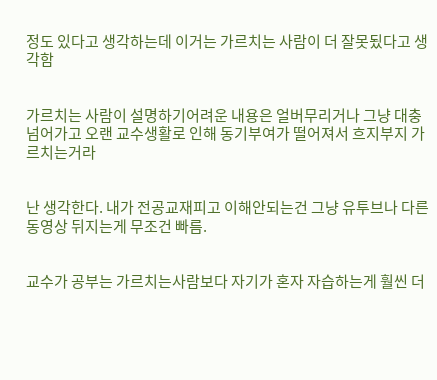정도 있다고 생각하는데 이거는 가르치는 사람이 더 잘못됬다고 생각함


가르치는 사람이 설명하기어려운 내용은 얼버무리거나 그냥 대충 넘어가고 오랜 교수생활로 인해 동기부여가 떨어져서 흐지부지 가르치는거라


난 생각한다. 내가 전공교재피고 이해안되는건 그냥 유투브나 다른동영상 뒤지는게 무조건 빠름.


교수가 공부는 가르치는사람보다 자기가 혼자 자습하는게 훨씬 더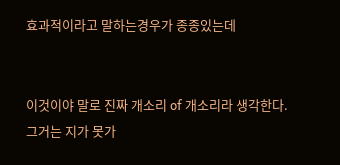효과적이라고 말하는경우가 종종있는데


이것이야 말로 진짜 개소리 of 개소리라 생각한다. 그거는 지가 못가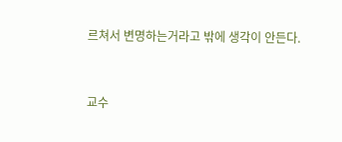르쳐서 변명하는거라고 밖에 생각이 안든다.


교수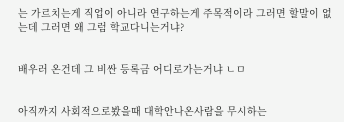는 가르치는게 직업이 아니라 연구하는게 주목적이라 그러면 할말이 없는데 그러면 왜 그럼 학교다니는거냐?


배우러 온건데 그 비싼 등록금 어디로가는거냐 ㄴㅁ


아직까지 사회적으로봤을때 대학안나온사람을 무시하는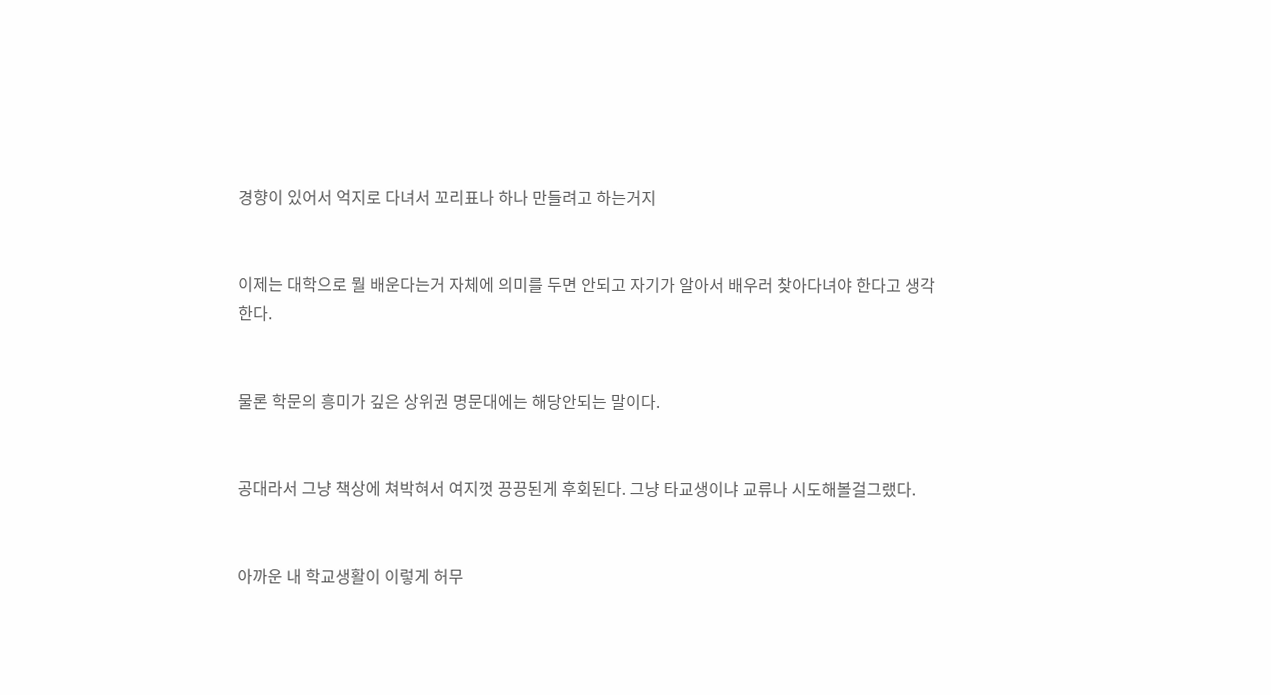경향이 있어서 억지로 다녀서 꼬리표나 하나 만들려고 하는거지


이제는 대학으로 뭘 배운다는거 자체에 의미를 두면 안되고 자기가 알아서 배우러 찾아다녀야 한다고 생각한다.


물론 학문의 흥미가 깊은 상위권 명문대에는 해당안되는 말이다.


공대라서 그냥 책상에 쳐박혀서 여지껏 끙끙된게 후회된다. 그냥 타교생이냐 교류나 시도해볼걸그랬다.


아까운 내 학교생활이 이렇게 허무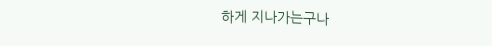하게 지나가는구나